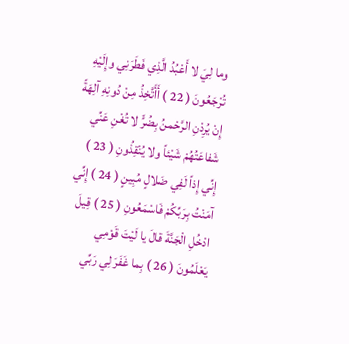وما لِيَ لا أَعْبُدُ الَّذِي فَطَرَنِي وإِلَيْهِ تُرْجَعُونَ ( 22 ) أَأَتَّخِذُ مِنْ دُونِهِ آلِهَةً إِنْ يُرِدْنِ الرَّحْمنُ بِضُرٍّ لا تُغْنِ عَنِّي شَفاعَتُهُمْ شَيْئاً ولا يُنْقِذُونِ ( 23 ) إِنِّي إِذاً لَفِي ضَلالٍ مُبِينٍ ( 24 ) إِنِّي آمَنْتُ بِرَبِّكُمْ فَاسْمَعُونِ ( 25 ) قِيلَ ادْخُلِ الْجَنَّةَ قالَ يا لَيْتَ قَوْمِي يَعْلَمُونَ ( 26 ) بِما غَفَرَ لِي رَبِّي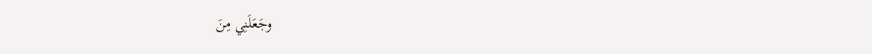وجَعَلَنِي مِنَ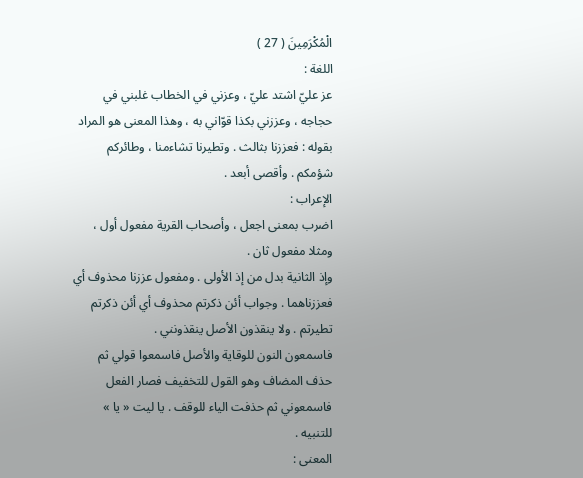الْمُكْرَمِينَ ( 27 )
اللغة :
عز عليّ اشتد عليّ ، وعزني في الخطاب غلبني في حجاجه ، وعززني بكذا قوّاني به ، وهذا المعنى هو المراد بقوله : فعززنا بثالث . وتطيرنا تشاءمنا ، وطائركم شؤمكم . وأقصى أبعد .
الإعراب :
اضرب بمعنى اجعل ، وأصحاب القرية مفعول أول ، ومثلا مفعول ثان .
وإذ الثانية بدل من إذ الأولى . ومفعول عززنا محذوف أي فعززناهما . وجواب أئن ذكرتم محذوف أي أئن ذكرتم تطيرتم . ولا ينقذون الأصل ينقذونني .
فاسمعون النون للوقاية والأصل فاسمعوا قولي ثم حذف المضاف وهو القول للتخفيف فصار الفعل فاسمعوني ثم حذفت الياء للوقف . يا ليت « يا » للتنبيه .
المعنى :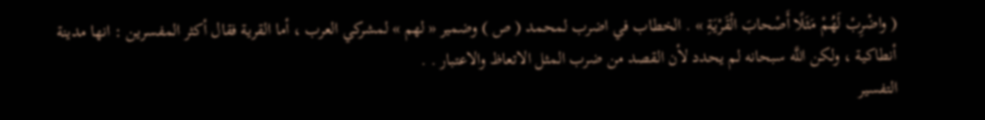( واضْرِبْ لَهُمْ مَثَلًا أَصْحابَ الْقَرْيَةِ » . الخطاب في اضرب لمحمد ( ص ) وضمير « لهم » لمشركي العرب ، أما القرية فقال أكثر المفسرين : انها مدينة أنطاكية ، ولكن اللَّه سبحانه لم يحدد لأن القصد من ضرب المثل الاتعاظ والاعتبار . .
التفسير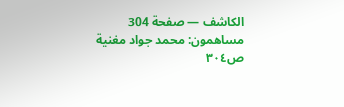الكاشف — صفحة 304
مساهمون: محمد جواد مغنية
ص٣٠٤